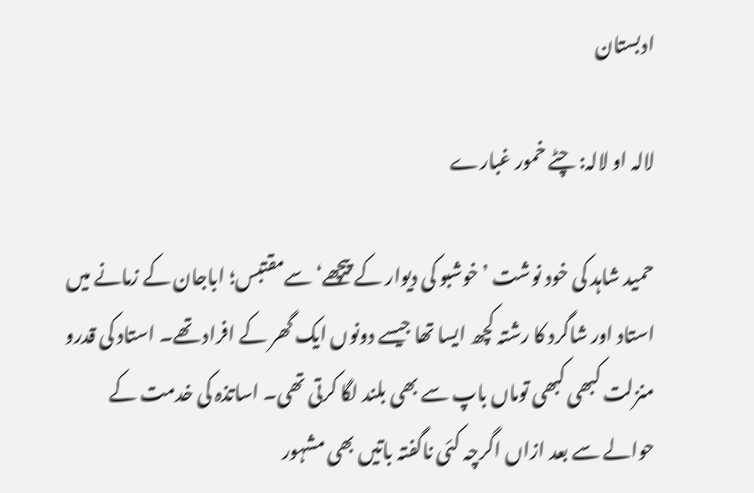ادبستان

لالہ او لالہ: چٹے خمور غبارے

حمید شاہد کی خود نوشت ’خوشبو کی دیوار کے پیچھے‘سےمقتبس؛ اباجان کے زمانے میں استاد اور شاگرد کا رشتہ کچھ ایسا تھا جیسے دونوں ایک گھر کے افراد تھے۔ استاد کی قدرو منزلت کبھی کبھی توماں باپ سے بھی بلند لگا کرتی تھی۔ اساتذہ کی خدمت کے حوالے سے بعد ازاں اگرچہ کئی ناگفتہ باتیں بھی مشہور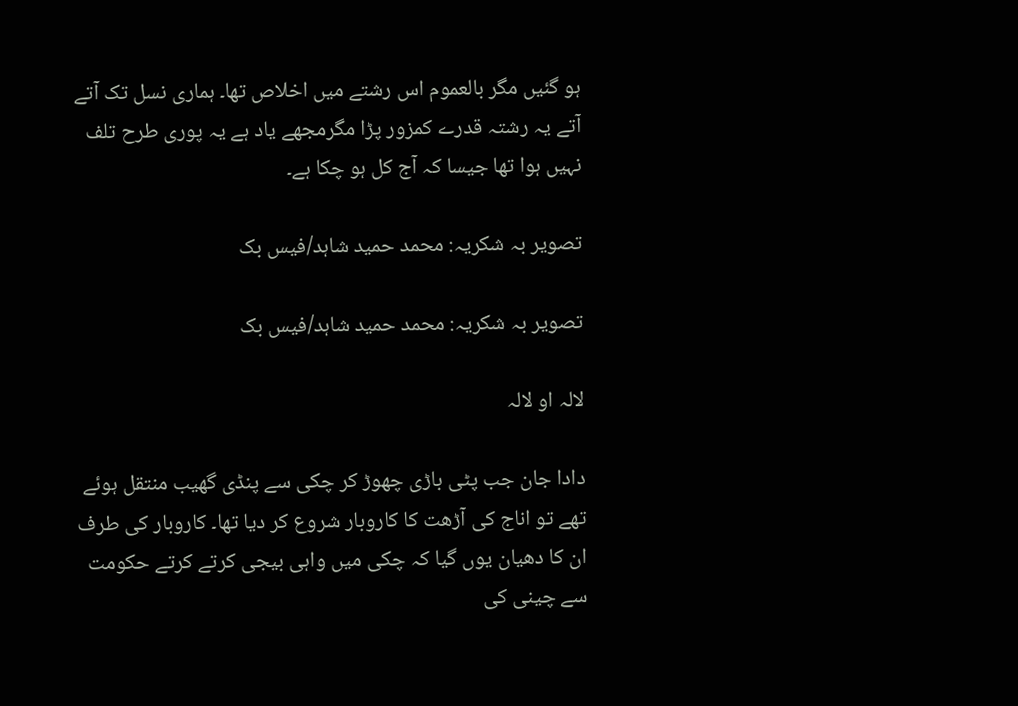ہو گئیں مگر بالعموم اس رشتے میں اخلاص تھا۔ ہماری نسل تک آتے آتے یہ رشتہ قدرے کمزور پڑا مگرمجھے یاد ہے یہ پوری طرح تلف نہیں ہوا تھا جیسا کہ آج کل ہو چکا ہے۔

تصویر بہ شکریہ: محمد حمید شاہد/فیس بک

تصویر بہ شکریہ: محمد حمید شاہد/فیس بک

لالہ او لالہ

دادا جان جب پٹی باڑی چھوڑ کر چکی سے پنڈی گھیب منتقل ہوئے تھے تو اناج کی آڑھت کا کاروبار شروع کر دیا تھا۔ کاروبار کی طرف ان کا دھیان یوں گیا کہ چکی میں واہی بیجی کرتے کرتے حکومت سے چینی کی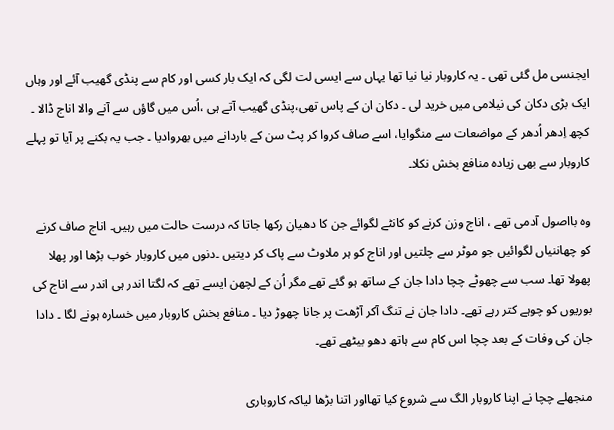ایجنسی مل گئی تھی ۔ یہ کاروبار نیا نیا تھا یہاں سے ایسی لت لگی کہ ایک بار کسی اور کام سے پنڈی گھیب آئے اور وہاں ایک بڑی دکان کی نیلامی میں خرید لی ۔ دکان ان کے پاس تھی،پنڈی گھیب آتے ہی ،اُس میں گاؤں سے آنے والا اناج ڈالا ۔ کچھ اِدھر اُدھر کے مواضعات سے منگوایا، اسے صاف کروا کر پٹ سن کے باردانے میں بھروادیا ۔ جب یہ بکنے پر آیا تو پہلے کاروبار سے بھی زیادہ منافع بخش نکلا۔

وہ بااصول آدمی تھے ، اناج وزن کرنے کو کانٹے لگوائے جن کا دھیان رکھا جاتا کہ درست حالت میں رہیں۔ اناج صاف کرنے کو چھاننیاں لگوائیں جو موٹر سے چلتیں اور اناج کو ہر ملاوٹ سے پاک کر دیتیں ۔دنوں میں کاروبار خوب بڑھا اور پھلا پھولا تھا۔ سب سے چھوٹے چچا دادا جان کے ساتھ ہو گئے تھے مگر اُن کے لچھن ایسے تھے کہ لگتا اندر ہی اندر سے اناج کی بوریوں کو چوہے کتر رہے تھے۔ دادا جان نے تنگ آکر آڑھت پر جانا چھوڑ دیا ۔ منافع بخش کاروبار میں خسارہ ہونے لگا ۔ دادا جان کی وفات کے بعد چچا اس کام سے ہاتھ دھو بیٹھے تھے۔

منجھلے چچا نے اپنا کاروبار الگ سے شروع کیا تھااور اتنا بڑھا لیاکہ کاروباری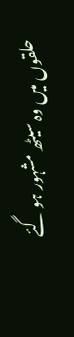حلقوں میں وہ سیٹھ مشہور ہو گئے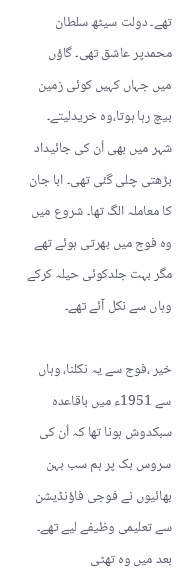تھے۔ دولت سیٹھ سلطان محمدپر عاشق تھی۔ گاؤں میں جہاں کہیں کوئی زمین بیچ رہا ہوتا،وہ خریدلیتے۔ شہر میں بھی اُن کی جائیداد بڑھتی چلی گئی تھی۔ ابا جان کا معاملہ الگ تھا۔ شروع میں وہ فوج میں بھرتی ہوئے تھے مگر بہت جلدکوئی حیلہ کرکے  وہاں سے نکل آئے تھے۔

خیر ،فوج سے یہ نکلنا، وہاں سے 1951ء میں باقاعدہ سبکدوش ہونا تھا کہ اُن کی سروس بک پر ہم سب بہن بھائیوں نے فوجی فاؤنڈیشن سے تعلیمی وظیفے لیے تھے۔ بعد میں وہ تھٹی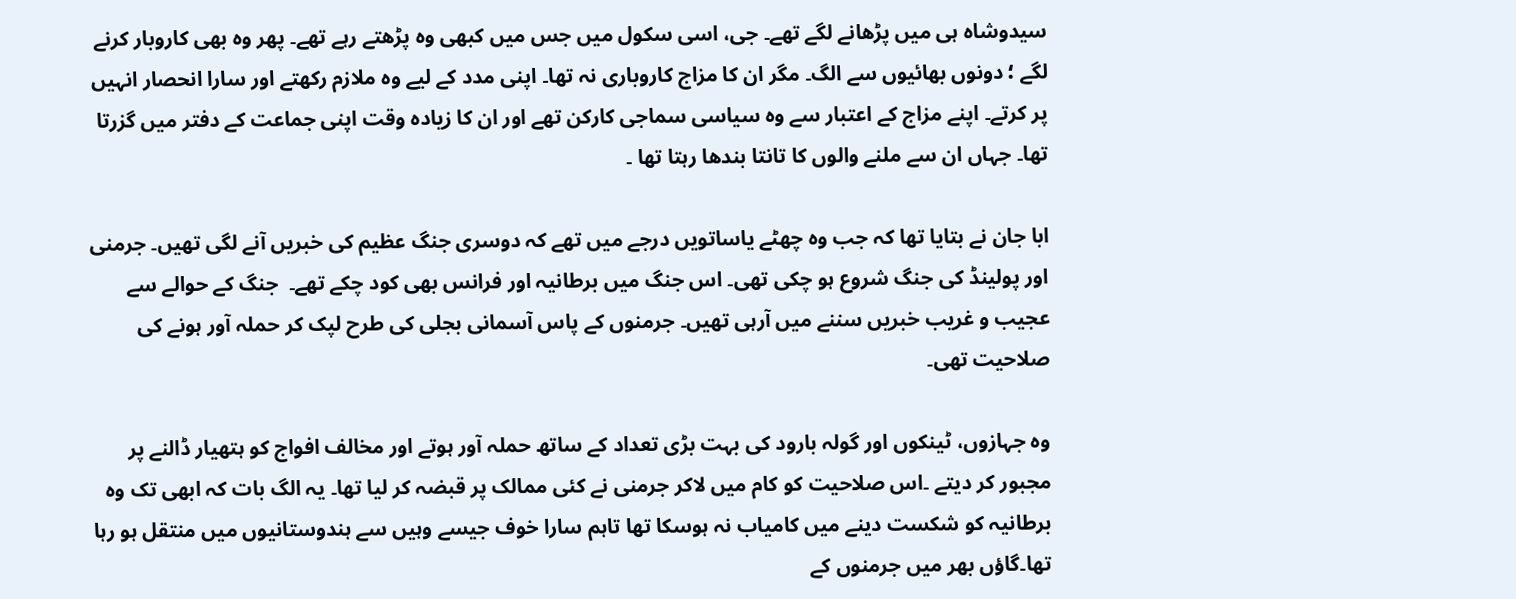سیدوشاہ ہی میں پڑھانے لگے تھے۔ جی، اسی سکول میں جس میں کبھی وہ پڑھتے رہے تھے۔ پھر وہ بھی کاروبار کرنے لگے ؛ دونوں بھائیوں سے الگ۔ مگر ان کا مزاج کاروباری نہ تھا۔ اپنی مدد کے لیے وہ ملازم رکھتے اور سارا انحصار انہیں پر کرتے۔ اپنے مزاج کے اعتبار سے وہ سیاسی سماجی کارکن تھے اور ان کا زیادہ وقت اپنی جماعت کے دفتر میں گزرتا تھا۔ جہاں ان سے ملنے والوں کا تانتا بندھا رہتا تھا ۔

ابا جان نے بتایا تھا کہ جب وہ چھٹے یاساتویں درجے میں تھے کہ دوسری جنگ عظیم کی خبریں آنے لگی تھیں۔ جرمنی اور پولینڈ کی جنگ شروع ہو چکی تھی۔ اس جنگ میں برطانیہ اور فرانس بھی کود چکے تھے۔  جنگ کے حوالے سے عجیب و غریب خبریں سننے میں آرہی تھیں۔ جرمنوں کے پاس آسمانی بجلی کی طرح لپک کر حملہ آور ہونے کی صلاحیت تھی۔

وہ جہازوں، ٹینکوں اور گولہ بارود کی بہت بڑی تعداد کے ساتھ حملہ آور ہوتے اور مخالف افواج کو ہتھیار ڈالنے پر مجبور کر دیتے ۔اس صلاحیت کو کام میں لاکر جرمنی نے کئی ممالک پر قبضہ کر لیا تھا۔ یہ الگ بات کہ ابھی تک وہ برطانیہ کو شکست دینے میں کامیاب نہ ہوسکا تھا تاہم سارا خوف جیسے وہیں سے ہندوستانیوں میں منتقل ہو رہا تھا۔گاؤں بھر میں جرمنوں کے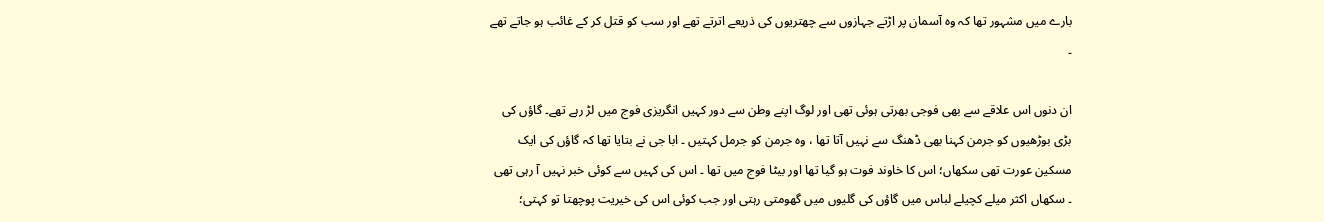بارے میں مشہور تھا کہ وہ آسمان پر اڑتے جہازوں سے چھتریوں کی ذریعے اترتے تھے اور سب کو قتل کر کے غائب ہو جاتے تھے ۔

ان دنوں اس علاقے سے بھی فوجی بھرتی ہوئی تھی اور لوگ اپنے وطن سے دور کہیں انگریزی فوج میں لڑ رہے تھے۔ گاؤں کی  بڑی بوڑھیوں کو جرمن کہنا بھی ڈھنگ سے نہیں آتا تھا ، وہ جرمن کو جرمل کہتیں ۔ ابا جی نے بتایا تھا کہ گاؤں کی ایک مسکین عورت تھی سکھاں؛ اس کا خاوند فوت ہو گیا تھا اور بیٹا فوج میں تھا ۔ اس کی کہیں سے کوئی خبر نہیں آ رہی تھی ۔ سکھاں اکثر میلے کچیلے لباس میں گاؤں کی گلیوں میں گھومتی رہتی اور جب کوئی اس کی خیریت پوچھتا تو کہتی؛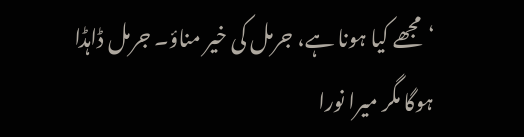‘مجھے کیا ہونا ہے، جرمل کی خیر مناؤ۔ جرمل ڈاہڈا ہوگا مگر میرا نورا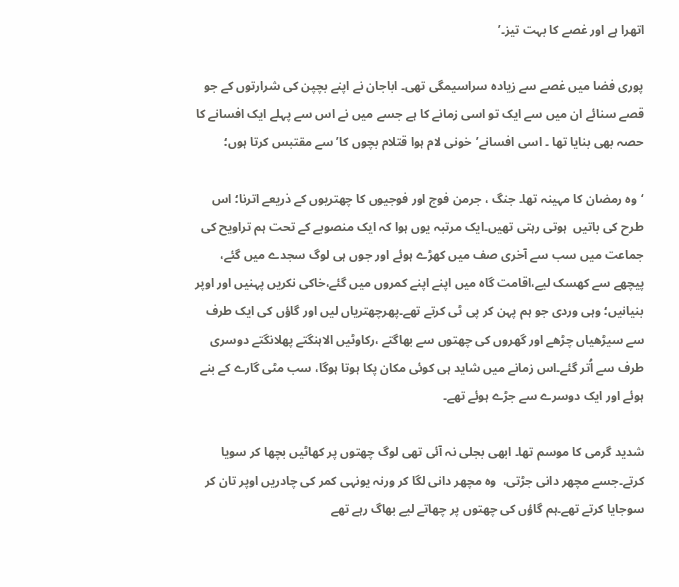اتھرا ہے اور غصے کا بہت تیز۔’

پوری فضا میں غصے سے زیادہ سراسیمگی تھی۔ اباجان نے اپنے بچپن کی شرارتوں کے جو قصے سنائے ان میں سے ایک تو اسی زمانے کا ہے جسے میں نے اس سے پہلے ایک افسانے کا حصہ بھی بنایا تھا ۔ اسی افسانے’خونی لام ہوا قتلام بچوں کا’ سے مقتبس کرتا ہوں؛

‘وہ رمضان کا مہینہ تھا۔ جنگ ، جرمن فوج اور فوجیوں کا چھتریوں کے ذریعے اترنا؛ اس طرح کی باتیں  ہوتی رہتی تھیں۔ایک مرتبہ یوں ہوا کہ ایک منصوبے کے تحت ہم تراویح کی جماعت میں سب سے آخری صف میں کھڑے ہوئے اور جوں ہی لوگ سجدے میں گئے، پیچھے سے کھسک لیے،اقامت گاہ میں اپنے اپنے کمروں میں گئے،خاکی نکریں پہنیں اور اوپر بنیانیں؛ وہی وردی جو ہم پہن کر پی ٹی کرتے تھے۔پھرچھتریاں لیں اور گاؤں کی ایک طرف سے سیڑھیاں چڑھے اور گھروں کی چھتوں سے بھاگتے ،رکاوٹیں الاہنگتے پھلانگتے دوسری طرف سے اُتر گئے۔اس زمانے میں شاید ہی کوئی مکان پکا ہوتا ہوگا، سب مٹی گارے کے بنے ہوئے اور ایک دوسرے سے جڑے ہوئے تھے۔

شدید گرمی کا موسم تھا۔ ابھی بجلی نہ آئی تھی لوگ چھتوں پر کھاٹیں بچھا کر سویا کرتے۔جسے مچھر دانی جڑتی،  وہ مچھر دانی لگا کر ورنہ یونہی کمر کی چادریں اوپر تان کر سوجایا کرتے تھے۔ہم گاؤں کی چھتوں پر چھاتے لیے بھاگ رہے تھے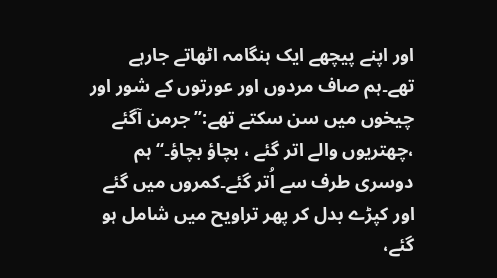اور اپنے پیچھے ایک ہنگامہ اٹھاتے جارہے تھے۔ہم صاف مردوں اور عورتوں کے شور اور چیخوں میں سن سکتے تھے:’’جرمن آگئے ،چھتریوں والے اتر گئے ، بچاؤ بچاؤ۔‘‘ ہم دوسری طرف سے اُتر گئے۔کمروں میں گئے اور کپڑے بدل کر پھر تراویح میں شامل ہو گئے،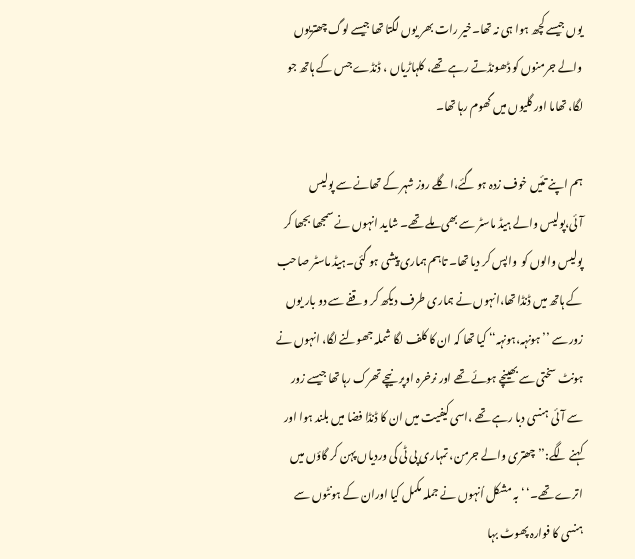یوں جیسے کچھ ہوا ہی نہ تھا۔خیر رات بھر یوں لگتا تھا جیسے لوگ چھتریوں والے جرمنوں کو ڈھونڈتے رہے تھے، کلہاڑیاں ، ڈنڈے جس کے ہاتھ جو لگا، تھاما اور گلیوں میں گھوم رہا تھا۔

ہم اپنے تئیں خوف زدہ ہو گئے،اگلے روز شہر کے تھانے سے پولیس آئی،پولیس والے ہیڈ ماسٹر سے بھی ملے تھے۔ شاید انہوں نے سمجھا بجھا کر پولیس والوں کو  واپس کر دیا تھا۔ تاہم ہماری پیشی ہو گئی۔ہیڈ ماسٹر صاحب کے ہاتھ میں ڈنڈا تھا،انہوں نے ہماری طرف دیکھ کر وقفے سے دو بار یوں زور سے ’’ہونہہ،ہونہہ‘‘ کیا تھا کہ ان کا کلف لگا شملہ جھولنے لگا، انہوں نے ہونٹ سختی سے بھینچے ہوئے تھے اور نرخرہ اوپر نیچے تھرک رہا تھا جیسے زور سے آئی ہنسی دبا رہے تھے ،اسی کیفیت میں ان کا ڈنڈا فضا میں بلند ہوا اور کہنے لگے:’’چھتری والے جرمن، تمہاری پی ٹی کی وردیاں پہن کر گاؤں میں اترے تھے۔‘ ‘ بہ مشکل اُنہوں نے جملہ مکمل کیا اوران کے ہونٹوں سے ہنسی کا فوارہ پھوٹ بہا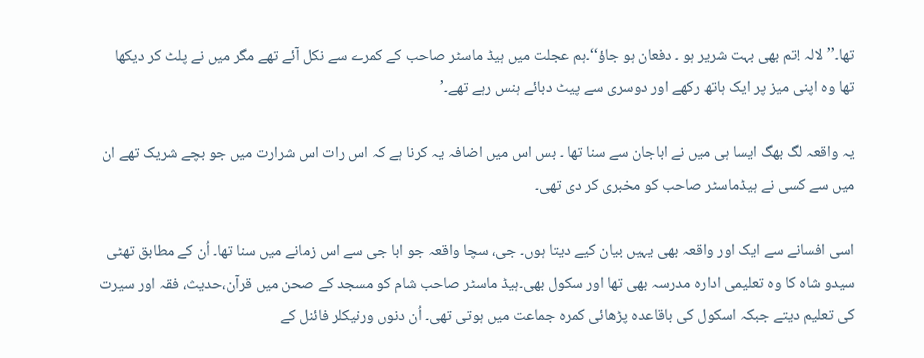تھا۔’’لالہ !تم بھی بہت شریر ہو ۔ دفعان ہو جاؤ‘‘۔ہم عجلت میں ہیڈ ماسٹر صاحب کے کمرے سے نکل آئے تھے مگر میں نے پلٹ کر دیکھا تھا وہ اپنی میز پر ایک ہاتھ رکھے اور دوسری سے پیٹ دبائے ہنس رہے تھے۔’

یہ واقعہ لگ بھگ ایسا ہی میں نے اباجان سے سنا تھا ۔ بس اس میں اضافہ یہ کرنا ہے کہ اس رات اس شرارت میں جو بچے شریک تھے ان میں سے کسی نے ہیڈماسٹر صاحب کو مخبری کر دی تھی۔

اسی افسانے سے ایک اور واقعہ بھی یہیں بیان کیے دیتا ہوں۔ جی، سچا واقعہ جو ابا جی سے اس زمانے میں سنا تھا۔ اُن کے مطابق تھٹی سیدو شاہ کا وہ تعلیمی ادارہ مدرسہ بھی تھا اور سکول بھی۔ہیڈ ماسٹر صاحب شام کو مسجد کے صحن میں قرآن،حدیث، فقہ اور سیرت کی تعلیم دیتے جبکہ اسکول کی باقاعدہ پڑھائی کمرہ جماعت میں ہوتی تھی۔ اُن دنوں ورنیکلر فائنل کے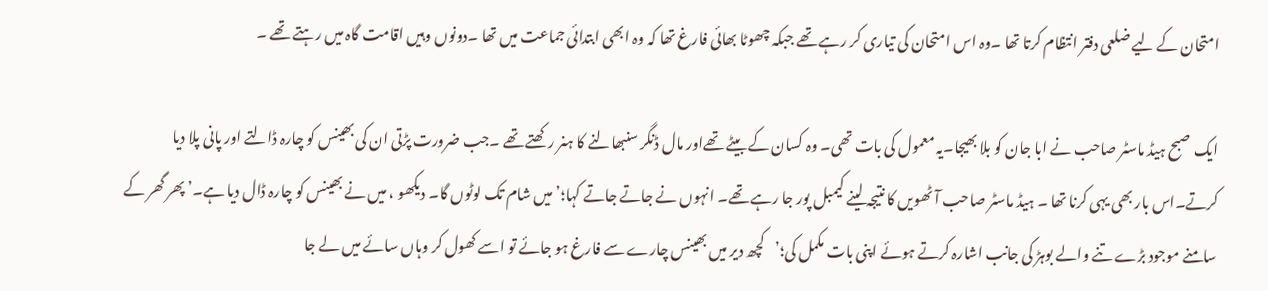امتحان کے لیے ضلعی دفتر انتظام کرتا تھا ۔وہ اس امتحان کی تیاری کر رہے تھے جبکہ چھوٹا بھائی فارغ تھا کہ وہ ابھی ابتدائی جماعت میں تھا ۔دونوں وہیں اقامت گاہ میں رہتے تھے ۔

ایک صبح ہیڈ ماسٹر صاحب نے ابا جان کو بلا بھیجا۔یہ معمول کی بات تھی۔ وہ کسان کے بیٹے تھےاور مال ڈنگر سنبھالنے کا ہنر رکھتے تھے ۔جب ضرورت پڑتی ان کی بھینس کو چارہ ڈالتے اور پانی پلا دیا کرتے۔اس بار بھی یہی کرنا تھا ۔ ہیڈ ماسٹر صاحب آٹھویں کا نتیجہ لینے کیمبل پور جا رہے تھے۔ انہوں نے جاتے جاتے کہا؛’میں شام تک لوٹوں گا۔ دیکھو ، میں نے بھینس کو چارہ ڈال دیا ہے۔’ پھر گھر کے سامنے موجود بڑے تنے والے بوہڑ کی جانب اشارہ کرتے ہوئے اپنی بات مکمل کی؛’کچھ دیر میں بھینس چارے سے فارغ ہو جائے تو اسے کھول کر وہاں سائے میں لے جا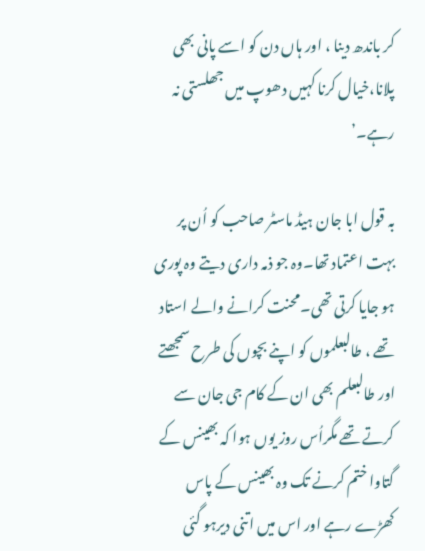کر باندھ دینا ، اور ہاں دن کو اسے پانی بھی پلانا،خیال کرنا کہیں دھوپ میں جھلستی نہ رہے۔’

بہ قول ابا جان ہیڈ ماسٹر صاحب کو اُن پر بہت اعتماد تھا۔وہ جو ذمہ داری دیتے وہ پوری ہو جایا کرتی تھی۔محنت کرانے والے استاد تھے ، طالبعلموں کو اپنے بچوں کی طرح سمجھتے اور طالبعلم بھی ان کے کام جی جان سے کرتے تھے مگراُس روز یوں ہوا کہ بھینس کے گتاوا ختم کرنے تک وہ بھینس کے پاس کھڑے رہے اور اس میں اتنی دیرہو گئی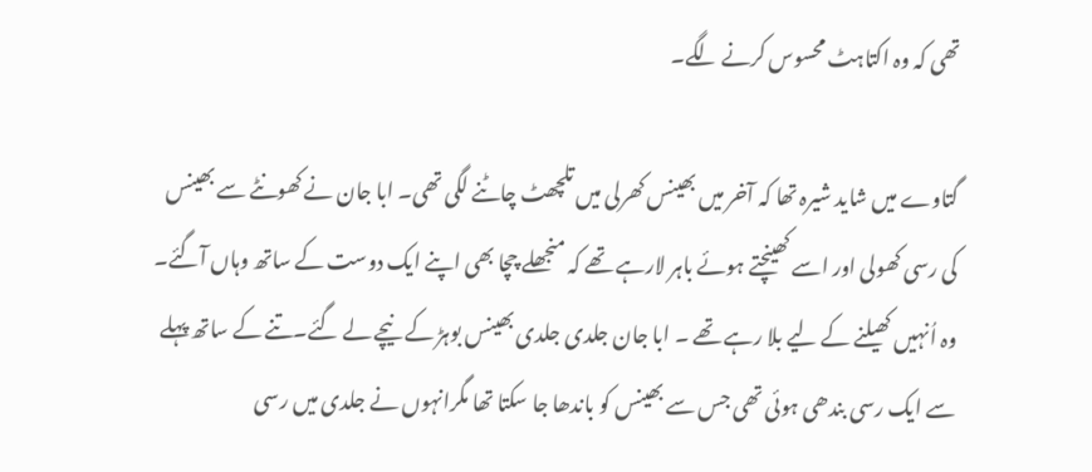تھی کہ وہ اکتاہٹ محسوس کرنے لگے۔

گتاوے میں شاید شیرہ تھا کہ آخر میں بھینس کھرلی میں تلچھٹ چاٹنے لگی تھی۔ ابا جان نے کھونٹے سے بھینس کی رسی کھولی اور اسے کھینچتے ہوئے باہر لارہے تھے کہ منجھلے چچا بھی اپنے ایک دوست کے ساتھ وہاں آگئے۔ وہ اُنہیں کھیلنے کے لیے بلا رہے تھے ۔ ابا جان جلدی جلدی بھینس بوہڑ کے نیچے لے گئے۔تنے کے ساتھ پہلے سے ایک رسی بندھی ہوئی تھی جس سے بھینس کو باندھا جا سکتا تھا مگرانہوں نے جلدی میں رسی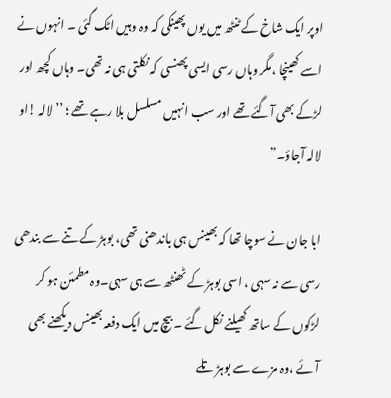اوپر ایک شاخ کے ٹنٹھ میں یوں پھینکی کہ وہ وہیں اٹک گئی ۔ انہوں نے اسے کھینچا ،مگر وہاں رسی ایسی پھنسی کہ نکلتی ہی نہ تھی۔ وہاں کچھ اور لڑکے بھی آگئے تھے اور سب انہیں مسلسل بلا رہے تھے ؛ ’’لالہ !او لالہ آجاؤ۔”

ابا جان نے سوچا تھا کہ بھینس ہی باندھنی تھی، بوہڑ کے تنے سے بندھی رسی سے نہ سہی ، اسی بوہڑ کے ٹھنٹھ سے ہی سہی۔وہ مطمئن ہو کر لڑکوں کے ساتھ کھیلنے نکل گئے ۔ بیچ میں ایک دفعہ بھینس دیکھنے بھی آئے ،وہ مزے سے بوہڑ تلے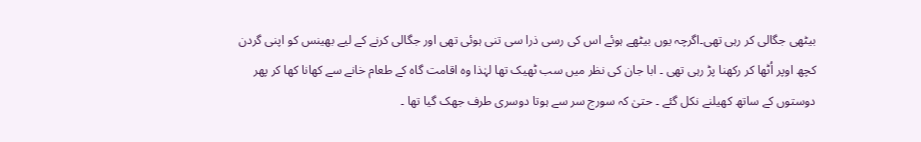بیٹھی جگالی کر رہی تھی۔اگرچہ یوں بیٹھے ہوئے اس کی رسی ذرا سی تنی ہوئی تھی اور جگالی کرنے کے لیے بھینس کو اپنی گردن کچھ اوپر اُٹھا کر رکھنا پڑ رہی تھی ۔ ابا جان کی نظر میں سب ٹھیک تھا لہٰذا وہ اقامت گاہ کے طعام خانے سے کھانا کھا کر پھر دوستوں کے ساتھ کھیلنے نکل گئے ۔ حتیٰ کہ سورج سر سے ہوتا دوسری طرف جھک گیا تھا ۔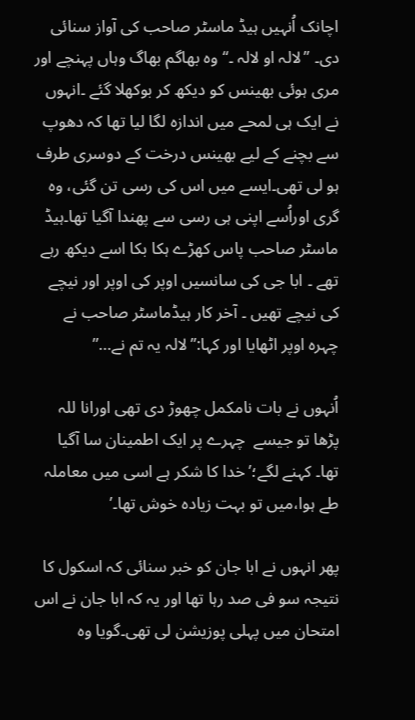اچانک اُنہیں ہیڈ ماسٹر صاحب کی آواز سنائی دی۔ ’’لالہ او لالہ ۔‘‘ وہ بھاگم بھاگ وہاں پہنچے اور مری ہوئی بھینس کو دیکھ کر بوکھلا گئے ۔انہوں نے ایک ہی لمحے میں اندازہ لگا لیا تھا کہ دھوپ سے بچنے کے لیے بھینس درخت کے دوسری طرف ہو لی تھی۔ایسے میں اس کی رسی تن گئی، وہ گری اوراُسے اپنی ہی رسی سے پھندا آگیا تھا۔ہیڈ ماسٹر صاحب پاس کھڑے ہکا بکا اسے دیکھ رہے تھے ۔ ابا جی کی سانسیں اوپر کی اوپر اور نیچے کی نیچے تھیں ۔ آخر کار ہیڈماسٹر صاحب نے چہرہ اوپر اٹھایا اور کہا:’’لالہ یہ تم نے…”

اُنہوں نے بات نامکمل چھوڑ دی تھی اورانا للہ پڑھا تو جیسے  چہرے پر ایک اطمینان سا آگیا تھا۔ کہنے لگے؛’خدا کا شکر ہے اسی میں معاملہ طے ہوا،میں تو بہت زیادہ خوش تھا۔’

پھر انہوں نے ابا جان کو خبر سنائی کہ اسکول کا نتیجہ سو فی صد رہا تھا اور یہ کہ ابا جان نے اس امتحان میں پہلی پوزیشن لی تھی۔گویا وہ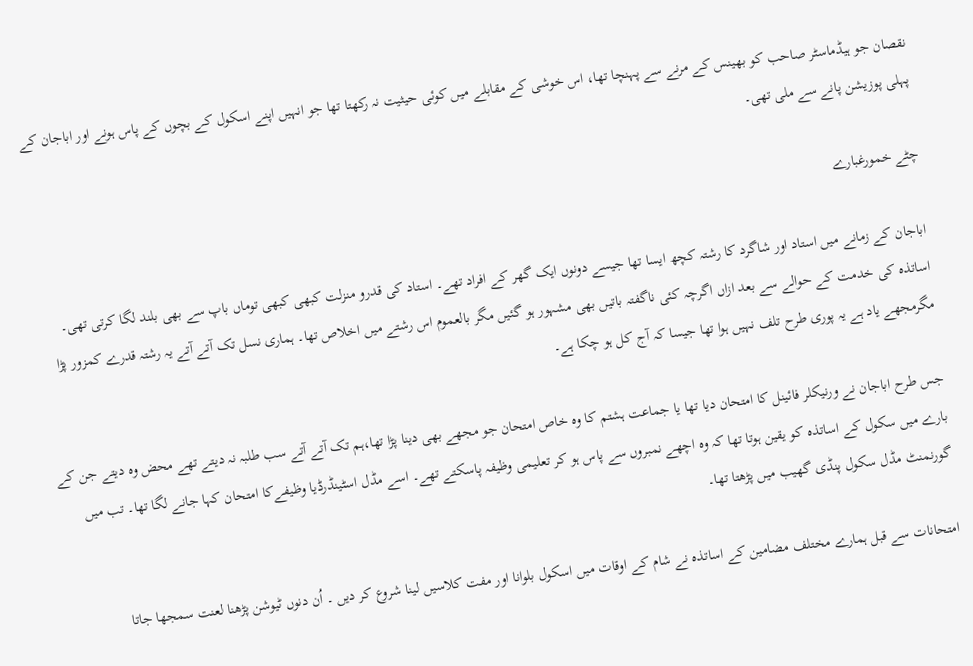نقصان جو ہیڈماسٹر صاحب کو بھینس کے مرنے سے پہنچا تھا، اس خوشی کے مقابلے میں کوئی حیثیت نہ رکھتا تھا جو انہیں اپنے اسکول کے بچوں کے پاس ہونے اور اباجان کے پہلی پوزیشن پانے سے ملی تھی۔

چٹے خمورغبارے

اباجان کے زمانے میں استاد اور شاگرد کا رشتہ کچھ ایسا تھا جیسے دونوں ایک گھر کے افراد تھے۔ استاد کی قدرو منزلت کبھی کبھی توماں باپ سے بھی بلند لگا کرتی تھی۔ اساتذہ کی خدمت کے حوالے سے بعد ازاں اگرچہ کئی ناگفتہ باتیں بھی مشہور ہو گئیں مگر بالعموم اس رشتے میں اخلاص تھا۔ ہماری نسل تک آتے آتے یہ رشتہ قدرے کمزور پڑا مگرمجھے یاد ہے یہ پوری طرح تلف نہیں ہوا تھا جیسا کہ آج کل ہو چکا ہے۔

جس طرح اباجان نے ورنیکلر فائینل کا امتحان دیا تھا یا جماعت ہشتم کا وہ خاص امتحان جو مجھے بھی دینا پڑا تھا،ہم تک آتے آتے سب طلبہ نہ دیتے تھے محض وہ دیتے جن کے بارے میں سکول کے اساتذہ کو یقین ہوتا تھا کہ وہ اچھے نمبروں سے پاس ہو کر تعلیمی وظیفہ پاسکتے تھے۔ اسے مڈل اسٹینڈرڈیا وظیفےکا امتحان کہا جانے لگا تھا۔ تب میں گورنمنٹ مڈل سکول پنڈی گھیب میں پڑھتا تھا۔

امتحانات سے قبل ہمارے مختلف مضامین کے اساتذہ نے شام کے اوقات میں اسکول بلوانا اور مفت کلاسیں لینا شروع کر دیں ۔ اُن دنوں ٹیوشن پڑھنا لعنت سمجھا جاتا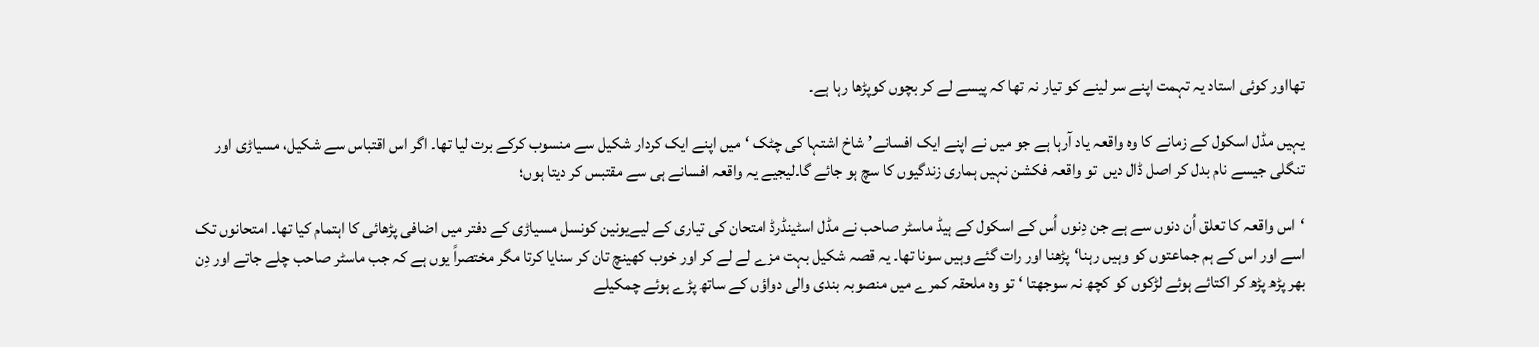تھااور کوئی استاد یہ تہمت اپنے سر لینے کو تیار نہ تھا کہ پیسے لے کر بچوں کوپڑھا رہا ہے۔

یہیں مڈل اسکول کے زمانے کا وہ واقعہ یاد آرہا ہے جو میں نے اپنے ایک افسانے’شاخ اشتہا کی چٹک ‘میں اپنے ایک کردار شکیل سے منسوب کرکے برت لیا تھا۔ اگر اس اقتباس سے شکیل، مسیاڑی اور تنگلی جیسے نام بدل کر اصل ڈال دیں  تو واقعہ فکشن نہیں ہماری زندگیوں کا سچ ہو جائے گا۔لیجیے یہ واقعہ افسانے ہی سے مقتبس کر دیتا ہوں؛

‘اس واقعہ کا تعلق اُن دنوں سے ہے جن دِنوں اُس کے اسکول کے ہیڈ ماسٹر صاحب نے مڈل اسٹینڈرڈ امتحان کی تیاری کے لیےیونین کونسل مسیاڑی کے دفتر میں اضافی پڑھائی کا اہتمام کیا تھا۔ امتحانوں تک اسے اور اس کے ہم جماعتوں کو وہیں رہنا‘پڑھنا اور رات گئے وہیں سونا تھا۔ یہ قصہ شکیل بہت مزے لے لے کر اور خوب کھینچ تان کر سنایا کرتا مگر مختصراً یوں ہے کہ جب ماسٹر صاحب چلے جاتے اور دِن بھر پڑھ پڑھ کر اکتائے ہوئے لڑکوں کو کچھ نہ سوجھتا ‘تو وہ ملحقہ کمرے میں منصوبہ بندی والی دواؤں کے ساتھ پڑے ہوئے چمکیلے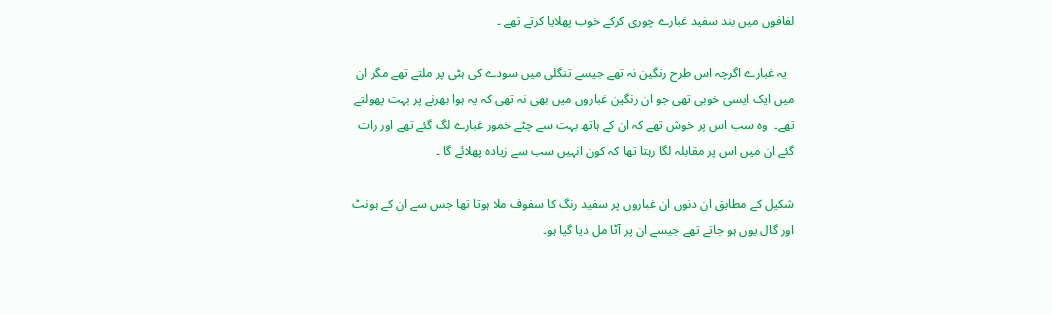لفافوں میں بند سفید غبارے چوری کرکے خوب پھلایا کرتے تھے ۔

  یہ غبارے اگرچہ اس طرح رنگین نہ تھے جیسے تنگلی میں سودے کی ہٹی پر ملتے تھے مگر ان میں ایک ایسی خوبی تھی جو ان رنگین غباروں میں بھی نہ تھی کہ یہ ہوا بھرنے پر بہت پھولتے تھے۔  وہ سب اس پر خوش تھے کہ ان کے ہاتھ بہت سے چٹے خمور غبارے لگ گئے تھے اور رات گئے ان میں اس پر مقابلہ لگا رہتا تھا کہ کون انہیں سب سے زیادہ پھلائے گا ۔

شکیل کے مطابق ان دنوں ان غباروں پر سفید رنگ کا سفوف ملا ہوتا تھا جس سے ان کے ہونٹ اور گال یوں ہو جاتے تھے جیسے ان پر آٹا مل دیا گیا ہو۔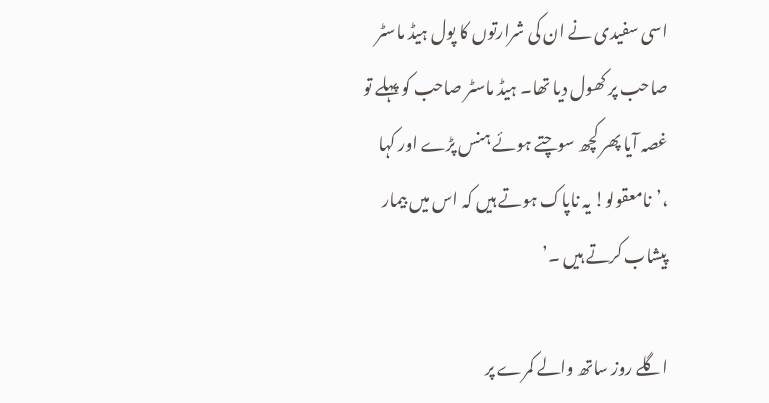اسی سفیدی نے ان کی شرارتوں کا پول ہیڈ ماسٹر صاحب پر کھول دیا تھا۔ ہیڈ ماسٹر صاحب کو پہلے تو غصہ آیا پھر کچھ سوچتے ہوئے ہنس پڑے اور کہا ،’نامعقولو! یہ ناپاک ہوتے ہیں کہ اس میں بیمار پیشاب کرتے ہیں ۔’

اگلے روز ساتھ والے کمرے پر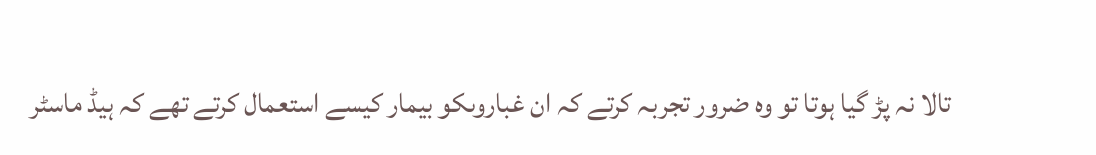تالا نہ پڑ گیا ہوتا تو وہ ضرور تجربہ کرتے کہ ان غباروںکو بیمار کیسے استعمال کرتے تھے کہ ہیڈ ماسٹر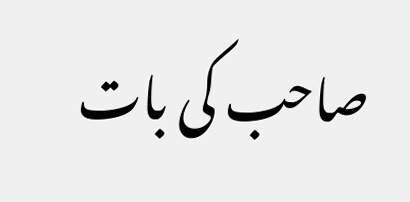صاحب کی بات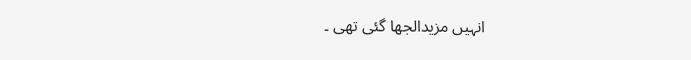انہیں مزیدالجھا گئی تھی ۔